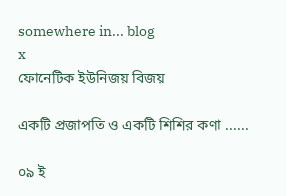somewhere in... blog
x
ফোনেটিক ইউনিজয় বিজয়

একটি প্রজাপতি ও একটি শিশির কণা ......

০৯ ই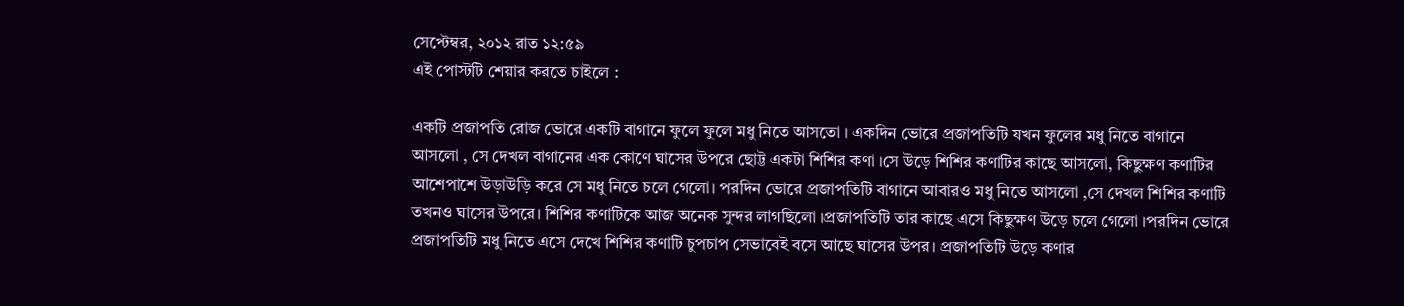সেপ্টেম্বর, ২০১২ রাত ১২:৫৯
এই পোস্টটি শেয়ার করতে চাইলে :

একটি প্রজাপতি রোজ ভোরে একটি বাগানে ফুলে ফুলে মধু নিতে আসতো । একদিন ভোরে প্রজাপতিটি যখন ফুলের মধু নিতে বাগানে আসলো , সে দেখল বাগানের এক কোণে ঘাসের উপরে ছোট্ট একটা শিশির কণা ।সে উড়ে শিশির কণাটির কাছে আসলো, কিছুক্ষণ কণাটির আশেপাশে উড়াউড়ি করে সে মধু নিতে চলে গেলো। পরদিন ভোরে প্রজাপতিটি বাগানে আবারও মধু নিতে আসলো ,সে দেখল শিশির কণাটি তখনও ঘাসের উপরে। শিশির কণাটিকে আজ অনেক সুন্দর লাগছিলো ।প্রজাপতিটি তার কাছে এসে কিছুক্ষণ উড়ে চলে গেলো ।পরদিন ভোরে প্রজাপতিটি মধু নিতে এসে দেখে শিশির কণাটি চুপচাপ সেভাবেই বসে আছে ঘাসের উপর। প্রজাপতিটি উড়ে কণার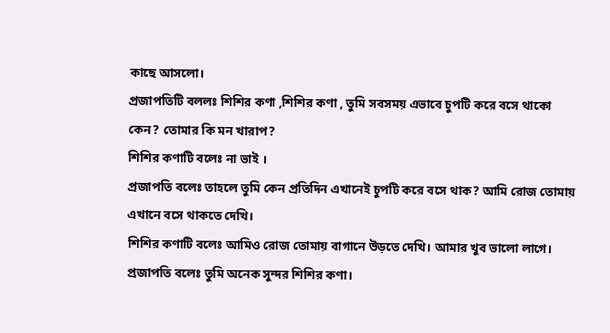কাছে আসলো।
প্রজাপতিটি বললঃ শিশির কণা ,শিশির কণা , তুমি সবসময় এভাবে চুপটি করে বসে থাকো কেন? তোমার কি মন খারাপ?
শিশির কণাটি বলেঃ না ভাই ।
প্রজাপতি বলেঃ তাহলে তুমি কেন প্রতিদিন এখানেই চুপটি করে বসে থাক? আমি রোজ তোমায় এখানে বসে থাকতে দেখি।
শিশির কণাটি বলেঃ আমিও রোজ তোমায় বাগানে উড়তে দেখি। আমার খুব ভালো লাগে।
প্রজাপতি বলেঃ তুমি অনেক সুন্দর শিশির কণা।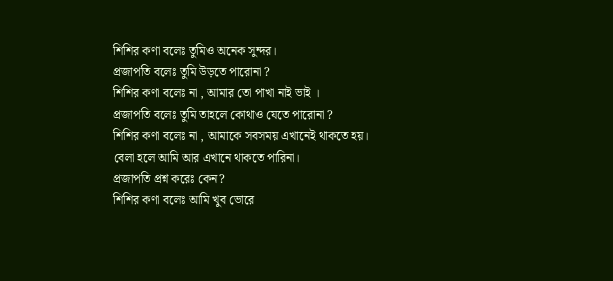শিশির কণা বলেঃ তুমিও অনেক সুন্দর।
প্রজাপতি বলেঃ তুমি উড়তে পারোনা ?
শিশির কণা বলেঃ না , আমার তো পাখা নাই ভাই ।
প্রজাপতি বলেঃ তুমি তাহলে কোথাও যেতে পারোনা ?
শিশির কণা বলেঃ না , আমাকে সবসময় এখানেই থাকতে হয়। বেলা হলে আমি আর এখানে থাকতে পারিনা।
প্রজাপতি প্রশ্ন করেঃ কেন?
শিশির কণা বলেঃ আমি খুব ভোরে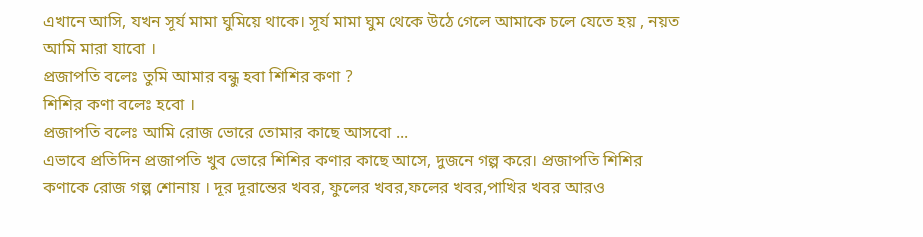এখানে আসি, যখন সূর্য মামা ঘুমিয়ে থাকে। সূর্য মামা ঘুম থেকে উঠে গেলে আমাকে চলে যেতে হয় , নয়ত আমি মারা যাবো ।
প্রজাপতি বলেঃ তুমি আমার বন্ধু হবা শিশির কণা ?
শিশির কণা বলেঃ হবো ।
প্রজাপতি বলেঃ আমি রোজ ভোরে তোমার কাছে আসবো ...
এভাবে প্রতিদিন প্রজাপতি খুব ভোরে শিশির কণার কাছে আসে, দুজনে গল্প করে। প্রজাপতি শিশির কণাকে রোজ গল্প শোনায় । দূর দূরান্তের খবর, ফুলের খবর,ফলের খবর,পাখির খবর আরও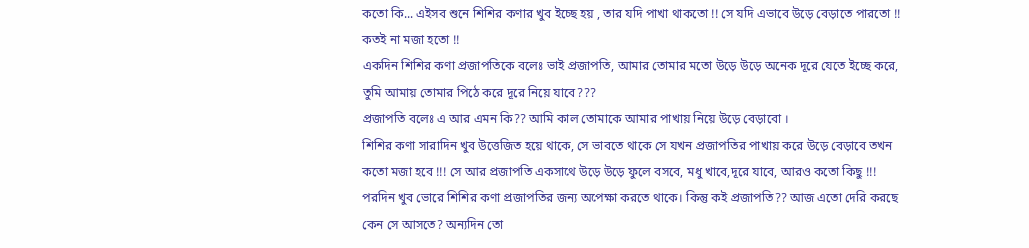কতো কি... এইসব শুনে শিশির কণার খুব ইচ্ছে হয় , তার যদি পাখা থাকতো !! সে যদি এভাবে উড়ে বেড়াতে পারতো !! কতই না মজা হতো !!
একদিন শিশির কণা প্রজাপতিকে বলেঃ ভাই প্রজাপতি, আমার তোমার মতো উড়ে উড়ে অনেক দূরে যেতে ইচ্ছে করে, তুমি আমায় তোমার পিঠে করে দূরে নিয়ে যাবে???
প্রজাপতি বলেঃ এ আর এমন কি?? আমি কাল তোমাকে আমার পাখায় নিয়ে উড়ে বেড়াবো ।
শিশির কণা সারাদিন খুব উত্তেজিত হয়ে থাকে, সে ভাবতে থাকে সে যখন প্রজাপতির পাখায় করে উড়ে বেড়াবে তখন কতো মজা হবে !!! সে আর প্রজাপতি একসাথে উড়ে উড়ে ফুলে বসবে, মধু খাবে,দূরে যাবে, আরও কতো কিছু !!!
পরদিন খুব ভোরে শিশির কণা প্রজাপতির জন্য অপেক্ষা করতে থাকে। কিন্তু কই প্রজাপতি?? আজ এতো দেরি করছে কেন সে আসতে? অন্যদিন তো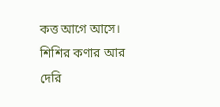কত্ত আগে আসে। শিশির কণার আর দেরি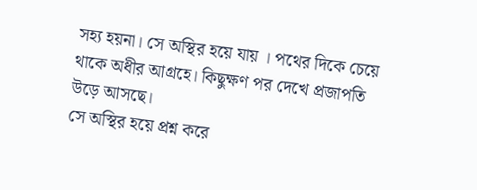সহ্য হয়না। সে অস্থির হয়ে যায় । পথের দিকে চেয়ে থাকে অধীর আগ্রহে। কিছুক্ষণ পর দেখে প্রজাপতি উড়ে আসছে।
সে অস্থির হয়ে প্রশ্ন করে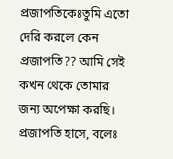প্রজাপতিকেঃতুমি এতো দেরি করলে কেন প্রজাপতি?? আমি সেই কখন থেকে তোমার জন্য অপেক্ষা করছি।
প্রজাপতি হাসে, বলেঃ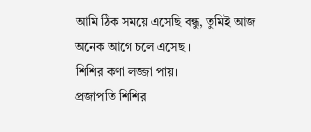আমি ঠিক সময়ে এসেছি বন্ধু, তুমিই আজ অনেক আগে চলে এসেছ ।
শিশির কণা লজ্জা পায়।
প্রজাপতি শিশির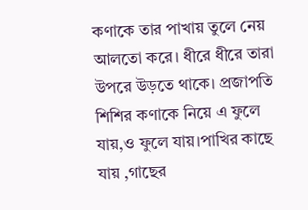কণাকে তার পাখায় তুলে নেয় আলতো করে। ধীরে ধীরে তারা উপরে উড়তে থাকে। প্রজাপতি শিশির কণাকে নিয়ে এ ফুলে যায়,ও ফুলে যায়।পাখির কাছে যায় ,গাছের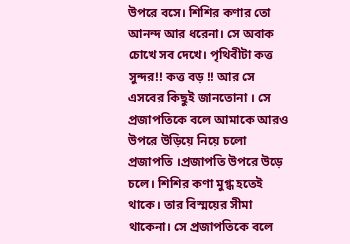উপরে বসে। শিশির কণার তো আনন্দ আর ধরেনা। সে অবাক চোখে সব দেখে। পৃথিবীটা কত্ত সুন্দর!! কত্ত বড় !! আর সে এসবের কিছুই জানতোনা । সে প্রজাপতিকে বলে আমাকে আরও উপরে উড়িয়ে নিয়ে চলো প্রজাপতি ।প্রজাপতি উপরে উড়ে চলে। শিশির কণা মুগ্ধ হতেই থাকে। তার বিস্ময়ের সীমা থাকেনা। সে প্রজাপতিকে বলে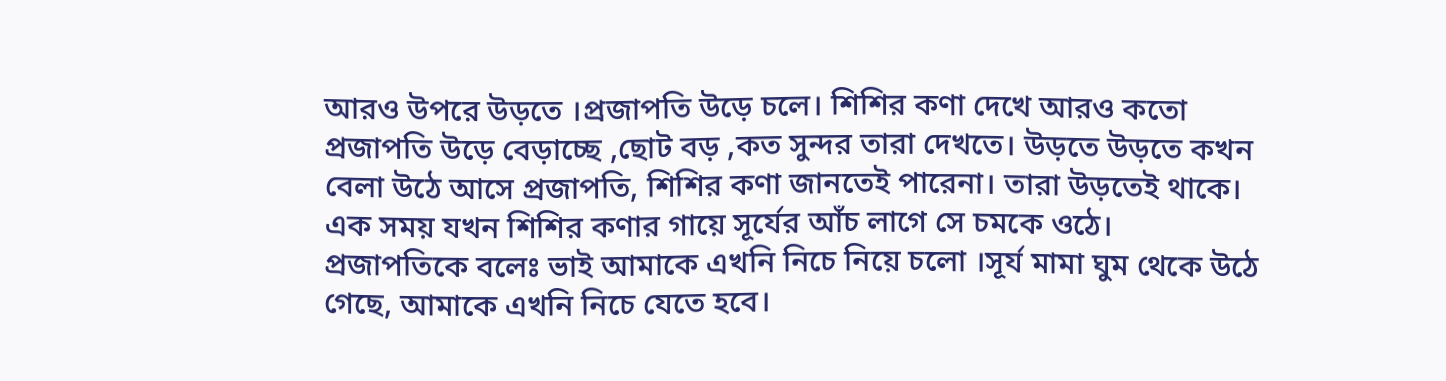আরও উপরে উড়তে ।প্রজাপতি উড়ে চলে। শিশির কণা দেখে আরও কতো প্রজাপতি উড়ে বেড়াচ্ছে ,ছোট বড় ,কত সুন্দর তারা দেখতে। উড়তে উড়তে কখন বেলা উঠে আসে প্রজাপতি, শিশির কণা জানতেই পারেনা। তারা উড়তেই থাকে। এক সময় যখন শিশির কণার গায়ে সূর্যের আঁচ লাগে সে চমকে ওঠে।
প্রজাপতিকে বলেঃ ভাই আমাকে এখনি নিচে নিয়ে চলো ।সূর্য মামা ঘুম থেকে উঠে গেছে, আমাকে এখনি নিচে যেতে হবে।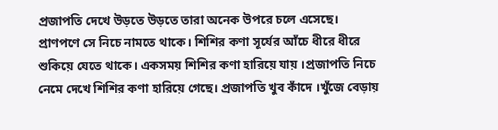প্রজাপতি দেখে উড়তে উড়তে তারা অনেক উপরে চলে এসেছে। প্রাণপণে সে নিচে নামতে থাকে। শিশির কণা সূর্যের আঁচে ধীরে ধীরে শুকিয়ে যেতে থাকে। একসময় শিশির কণা হারিয়ে যায় ।প্রজাপতি নিচে নেমে দেখে শিশির কণা হারিয়ে গেছে। প্রজাপতি খুব কাঁদে ।খুঁজে বেড়ায়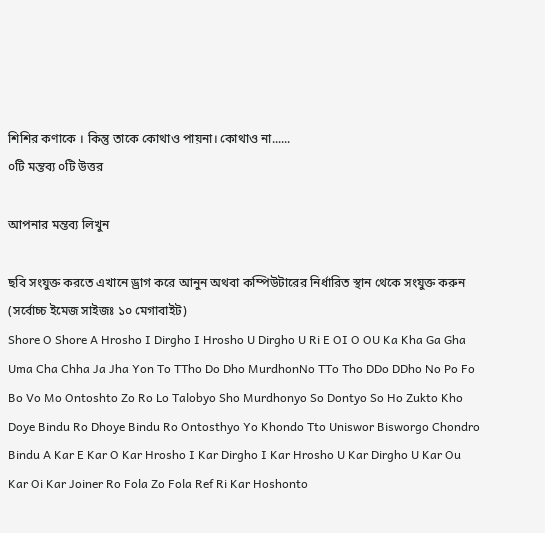শিশির কণাকে । কিন্তু তাকে কোথাও পায়না। কোথাও না......
০টি মন্তব্য ০টি উত্তর

আপনার মন্তব্য লিখুন

ছবি সংযুক্ত করতে এখানে ড্রাগ করে আনুন অথবা কম্পিউটারের নির্ধারিত স্থান থেকে সংযুক্ত করুন (সর্বোচ্চ ইমেজ সাইজঃ ১০ মেগাবাইট)
Shore O Shore A Hrosho I Dirgho I Hrosho U Dirgho U Ri E OI O OU Ka Kha Ga Gha Uma Cha Chha Ja Jha Yon To TTho Do Dho MurdhonNo TTo Tho DDo DDho No Po Fo Bo Vo Mo Ontoshto Zo Ro Lo Talobyo Sho Murdhonyo So Dontyo So Ho Zukto Kho Doye Bindu Ro Dhoye Bindu Ro Ontosthyo Yo Khondo Tto Uniswor Bisworgo Chondro Bindu A Kar E Kar O Kar Hrosho I Kar Dirgho I Kar Hrosho U Kar Dirgho U Kar Ou Kar Oi Kar Joiner Ro Fola Zo Fola Ref Ri Kar Hoshonto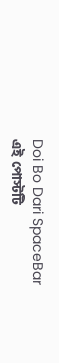Doi Bo Dari SpaceBar
এই পোস্টটি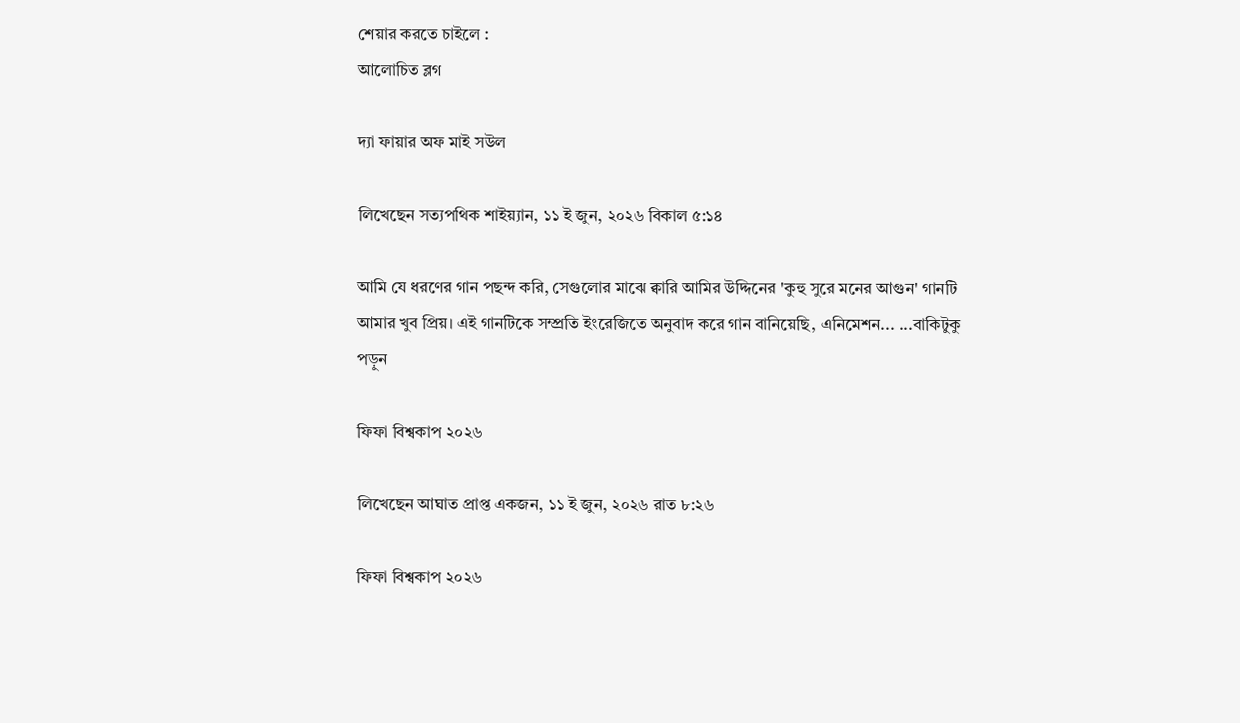শেয়ার করতে চাইলে :
আলোচিত ব্লগ

দ্যা ফায়ার অফ মাই সউল

লিখেছেন সত্যপথিক শাইয়্যান, ১১ ই জুন, ২০২৬ বিকাল ৫:১৪

আমি যে ধরণের গান পছন্দ করি, সেগুলোর মাঝে ক্বারি আমির উদ্দিনের 'কুহু সুরে মনের আগুন' গানটি আমার খুব প্রিয়। এই গানটিকে সম্প্রতি ইংরেজিতে অনুবাদ করে গান বানিয়েছি, এনিমেশন... ...বাকিটুকু পড়ুন

ফিফা বিশ্বকাপ ২০২৬

লিখেছেন আঘাত প্রাপ্ত একজন, ১১ ই জুন, ২০২৬ রাত ৮:২৬

ফিফা বিশ্বকাপ ২০২৬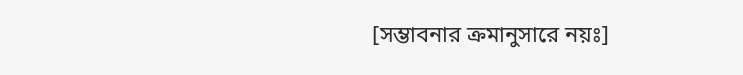[সম্ভাবনার ক্রমানুসারে নয়ঃ]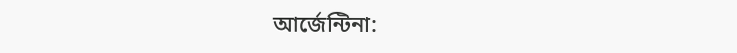আর্জেন্টিনা: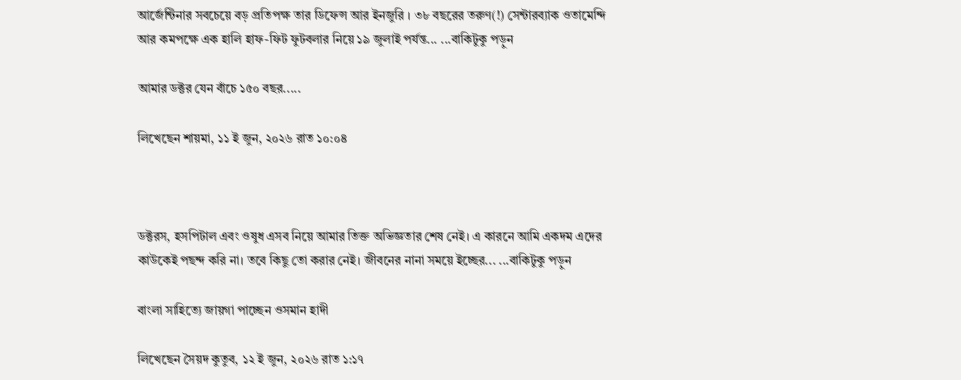আর্জেন্টিনার সবচেয়ে বড় প্রতিপক্ষ তার ডিফেন্স আর ইনজুরি । ৩৮ বছরের তরুণ(!) সেন্টারব্যাক ওতামেন্দি আর কমপক্ষে এক হালি হাফ-ফিট ফুটবলার নিয়ে ১৯ জুলাই পর্যন্ত... ...বাকিটুকু পড়ুন

আমার ডক্টর যেন বাঁচে ১৫০ বছর.....

লিখেছেন শায়মা, ১১ ই জুন, ২০২৬ রাত ১০:০৪



ডক্টরস, হসপিটাল এবং ওষুধ এসব নিয়ে আমার তিক্ত অভিজ্ঞতার শেষ নেই। এ কারনে আমি একদম এদের কাউকেই পছন্দ করি না। তবে কিছু তো করার নেই। জীবনের নানা সময়ে ইচ্ছের... ...বাকিটুকু পড়ুন

বাংলা সাহিত্যে জায়গা পাচ্ছেন ওসমান হাদী

লিখেছেন সৈয়দ কুতুব, ১২ ই জুন, ২০২৬ রাত ১:১৭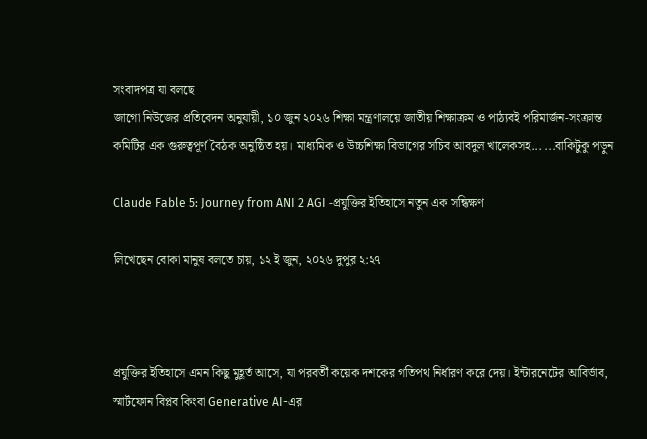সংবাদপত্র যা বলছে
জাগো নিউজের প্রতিবেদন অনুযায়ী, ১০ জুন ২০২৬ শিক্ষা মন্ত্রণালয়ে জাতীয় শিক্ষাক্রম ও পাঠ্যবই পরিমার্জন-সংক্রান্ত কমিটির এক গুরুত্বপূর্ণ বৈঠক অনুষ্ঠিত হয়। মাধ্যমিক ও উচ্চশিক্ষা বিভাগের সচিব আবদুল খালেকসহ... ...বাকিটুকু পড়ুন

Claude Fable 5: Journey from ANI 2 AGI -প্রযুক্তির ইতিহাসে নতুন এক সন্ধিক্ষণ

লিখেছেন বোকা মানুষ বলতে চায়, ১২ ই জুন, ২০২৬ দুপুর ২:২৭



প্রযুক্তির ইতিহাসে এমন কিছু মুহূর্ত আসে, যা পরবর্তী কয়েক দশকের গতিপথ নির্ধারণ করে দেয়। ইন্টারনেটের আবির্ভাব, স্মার্টফোন বিপ্লব কিংবা Generative AI-এর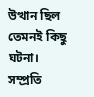উত্থান ছিল তেমনই কিছু ঘটনা। সম্প্রতি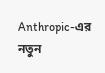Anthropic-এর নতুন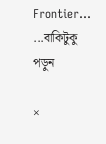Frontier... ...বাকিটুকু পড়ুন

×